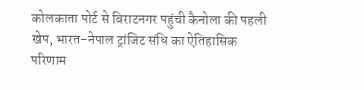कोलकाता पोर्ट से बिराटनगर पहुंची कैनोला की पहली खेप, भारत-नेपाल ट्रांजिट संधि का ऐतिहासिक परिणाम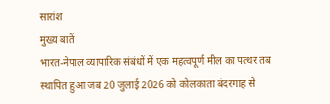सारांश
मुख्य बातें
भारत-नेपाल व्यापारिक संबंधों में एक महत्वपूर्ण मील का पत्थर तब स्थापित हुआ जब 20 जुलाई 2026 को कोलकाता बंदरगाह से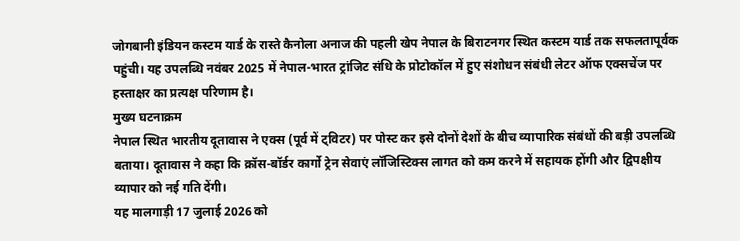जोगबानी इंडियन कस्टम यार्ड के रास्ते कैनोला अनाज की पहली खेप नेपाल के बिराटनगर स्थित कस्टम यार्ड तक सफलतापूर्वक पहुंची। यह उपलब्धि नवंबर 2025 में नेपाल-भारत ट्रांजिट संधि के प्रोटोकॉल में हुए संशोधन संबंधी लेटर ऑफ एक्सचेंज पर हस्ताक्षर का प्रत्यक्ष परिणाम है।
मुख्य घटनाक्रम
नेपाल स्थित भारतीय दूतावास ने एक्स (पूर्व में ट्विटर) पर पोस्ट कर इसे दोनों देशों के बीच व्यापारिक संबंधों की बड़ी उपलब्धि बताया। दूतावास ने कहा कि क्रॉस-बॉर्डर कार्गो ट्रेन सेवाएं लॉजिस्टिक्स लागत को कम करने में सहायक होंगी और द्विपक्षीय व्यापार को नई गति देंगी।
यह मालगाड़ी 17 जुलाई 2026 को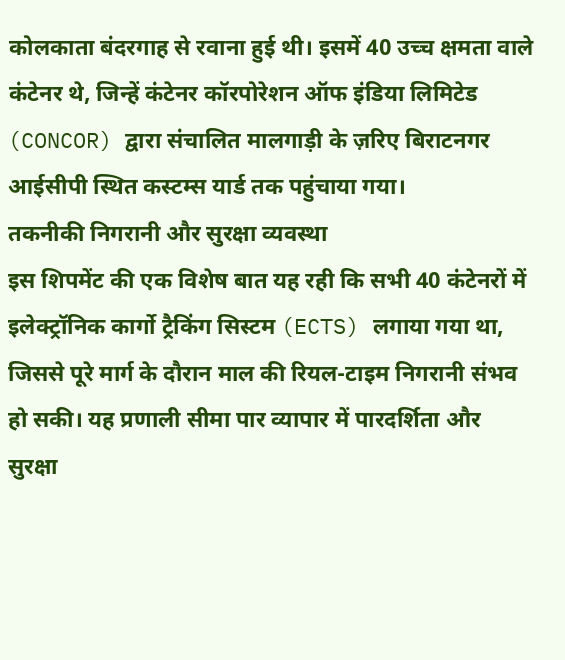कोलकाता बंदरगाह से रवाना हुई थी। इसमें 40 उच्च क्षमता वाले कंटेनर थे, जिन्हें कंटेनर कॉरपोरेशन ऑफ इंडिया लिमिटेड (CONCOR) द्वारा संचालित मालगाड़ी के ज़रिए बिराटनगर आईसीपी स्थित कस्टम्स यार्ड तक पहुंचाया गया।
तकनीकी निगरानी और सुरक्षा व्यवस्था
इस शिपमेंट की एक विशेष बात यह रही कि सभी 40 कंटेनरों में इलेक्ट्रॉनिक कार्गो ट्रैकिंग सिस्टम (ECTS) लगाया गया था, जिससे पूरे मार्ग के दौरान माल की रियल-टाइम निगरानी संभव हो सकी। यह प्रणाली सीमा पार व्यापार में पारदर्शिता और सुरक्षा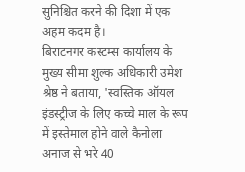सुनिश्चित करने की दिशा में एक अहम कदम है।
बिराटनगर कस्टम्स कार्यालय के मुख्य सीमा शुल्क अधिकारी उमेश श्रेष्ठ ने बताया, 'स्वस्तिक ऑयल इंडस्ट्रीज के लिए कच्चे माल के रूप में इस्तेमाल होने वाले कैनोला अनाज से भरे 40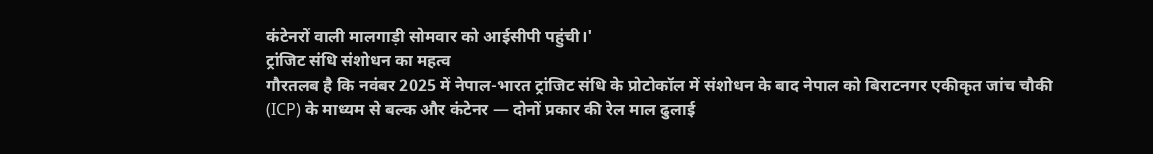कंटेनरों वाली मालगाड़ी सोमवार को आईसीपी पहुंची।'
ट्रांजिट संधि संशोधन का महत्व
गौरतलब है कि नवंबर 2025 में नेपाल-भारत ट्रांजिट संधि के प्रोटोकॉल में संशोधन के बाद नेपाल को बिराटनगर एकीकृत जांच चौकी (ICP) के माध्यम से बल्क और कंटेनर — दोनों प्रकार की रेल माल ढुलाई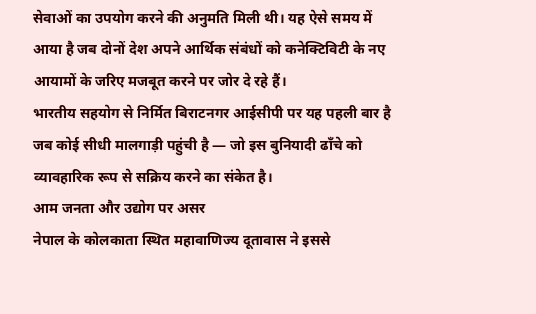सेवाओं का उपयोग करने की अनुमति मिली थी। यह ऐसे समय में आया है जब दोनों देश अपने आर्थिक संबंधों को कनेक्टिविटी के नए आयामों के जरिए मजबूत करने पर जोर दे रहे हैं।
भारतीय सहयोग से निर्मित बिराटनगर आईसीपी पर यह पहली बार है जब कोई सीधी मालगाड़ी पहुंची है — जो इस बुनियादी ढाँचे को व्यावहारिक रूप से सक्रिय करने का संकेत है।
आम जनता और उद्योग पर असर
नेपाल के कोलकाता स्थित महावाणिज्य दूतावास ने इससे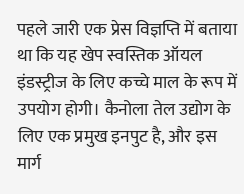पहले जारी एक प्रेस विज्ञप्ति में बताया था कि यह खेप स्वस्तिक ऑयल इंडस्ट्रीज के लिए कच्चे माल के रूप में उपयोग होगी। कैनोला तेल उद्योग के लिए एक प्रमुख इनपुट है, और इस मार्ग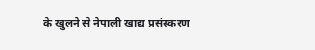के खुलने से नेपाली खाद्य प्रसंस्करण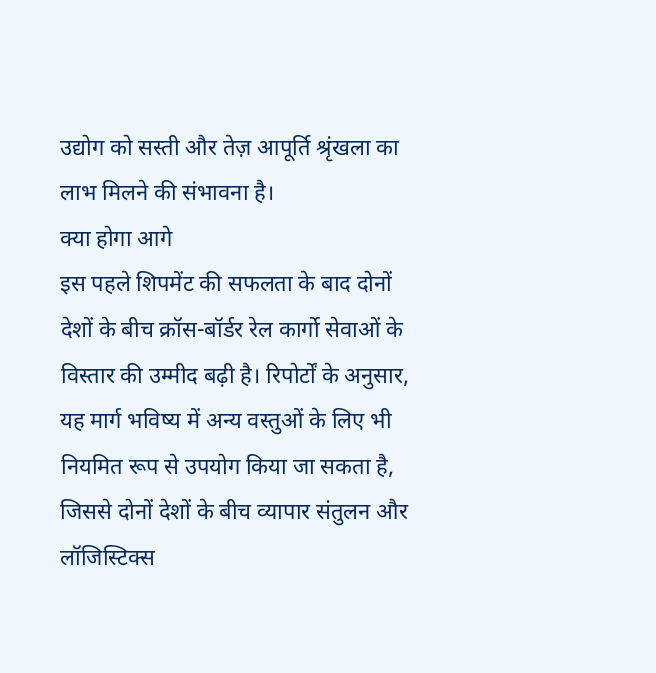उद्योग को सस्ती और तेज़ आपूर्ति श्रृंखला का लाभ मिलने की संभावना है।
क्या होगा आगे
इस पहले शिपमेंट की सफलता के बाद दोनों देशों के बीच क्रॉस-बॉर्डर रेल कार्गो सेवाओं के विस्तार की उम्मीद बढ़ी है। रिपोर्टों के अनुसार, यह मार्ग भविष्य में अन्य वस्तुओं के लिए भी नियमित रूप से उपयोग किया जा सकता है, जिससे दोनों देशों के बीच व्यापार संतुलन और लॉजिस्टिक्स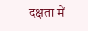दक्षता में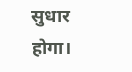सुधार होगा।